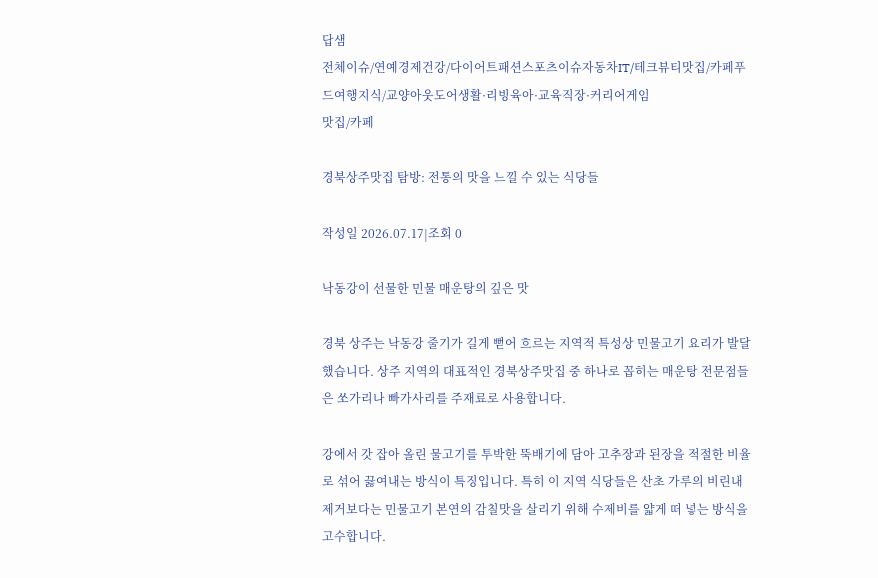답샘
전체이슈/연예경제건강/다이어트패션스포츠이슈자동차IT/테크뷰티맛집/카페푸드여행지식/교양아웃도어생활·리빙육아·교육직장·커리어게임
맛집/카페

경북상주맛집 탐방: 전통의 맛을 느낄 수 있는 식당들

작성일 2026.07.17|조회 0

낙동강이 선물한 민물 매운탕의 깊은 맛

경북 상주는 낙동강 줄기가 길게 뻗어 흐르는 지역적 특성상 민물고기 요리가 발달했습니다. 상주 지역의 대표적인 경북상주맛집 중 하나로 꼽히는 매운탕 전문점들은 쏘가리나 빠가사리를 주재료로 사용합니다.

강에서 갓 잡아 올린 물고기를 투박한 뚝배기에 담아 고추장과 된장을 적절한 비율로 섞어 끓여내는 방식이 특징입니다. 특히 이 지역 식당들은 산초 가루의 비린내 제거보다는 민물고기 본연의 감칠맛을 살리기 위해 수제비를 얇게 떠 넣는 방식을 고수합니다.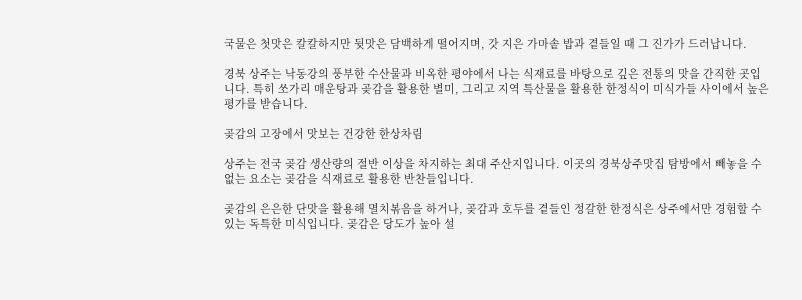국물은 첫맛은 칼칼하지만 뒷맛은 담백하게 떨어지며, 갓 지은 가마솥 밥과 곁들일 때 그 진가가 드러납니다.

경북 상주는 낙동강의 풍부한 수산물과 비옥한 평야에서 나는 식재료를 바탕으로 깊은 전통의 맛을 간직한 곳입니다. 특히 쏘가리 매운탕과 곶감을 활용한 별미, 그리고 지역 특산물을 활용한 한정식이 미식가들 사이에서 높은 평가를 받습니다.

곶감의 고장에서 맛보는 건강한 한상차림

상주는 전국 곶감 생산량의 절반 이상을 차지하는 최대 주산지입니다. 이곳의 경북상주맛집 탐방에서 빼놓을 수 없는 요소는 곶감을 식재료로 활용한 반찬들입니다.

곶감의 은은한 단맛을 활용해 멸치볶음을 하거나, 곶감과 호두를 곁들인 정갈한 한정식은 상주에서만 경험할 수 있는 독특한 미식입니다. 곶감은 당도가 높아 설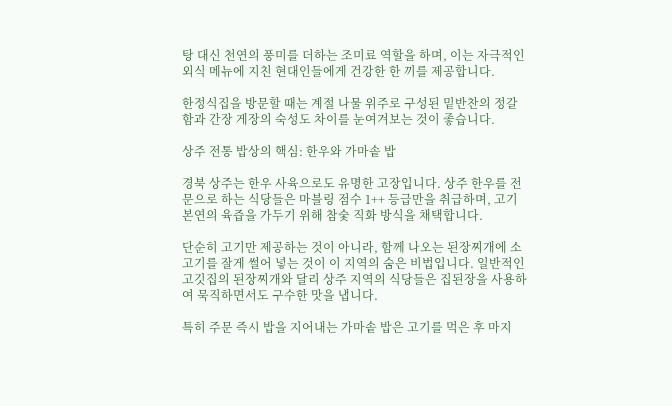탕 대신 천연의 풍미를 더하는 조미료 역할을 하며, 이는 자극적인 외식 메뉴에 지친 현대인들에게 건강한 한 끼를 제공합니다.

한정식집을 방문할 때는 계절 나물 위주로 구성된 밑반찬의 정갈함과 간장 게장의 숙성도 차이를 눈여겨보는 것이 좋습니다.

상주 전통 밥상의 핵심: 한우와 가마솥 밥

경북 상주는 한우 사육으로도 유명한 고장입니다. 상주 한우를 전문으로 하는 식당들은 마블링 점수 1++ 등급만을 취급하며, 고기 본연의 육즙을 가두기 위해 참숯 직화 방식을 채택합니다.

단순히 고기만 제공하는 것이 아니라, 함께 나오는 된장찌개에 소고기를 잘게 썰어 넣는 것이 이 지역의 숨은 비법입니다. 일반적인 고깃집의 된장찌개와 달리 상주 지역의 식당들은 집된장을 사용하여 묵직하면서도 구수한 맛을 냅니다.

특히 주문 즉시 밥을 지어내는 가마솥 밥은 고기를 먹은 후 마지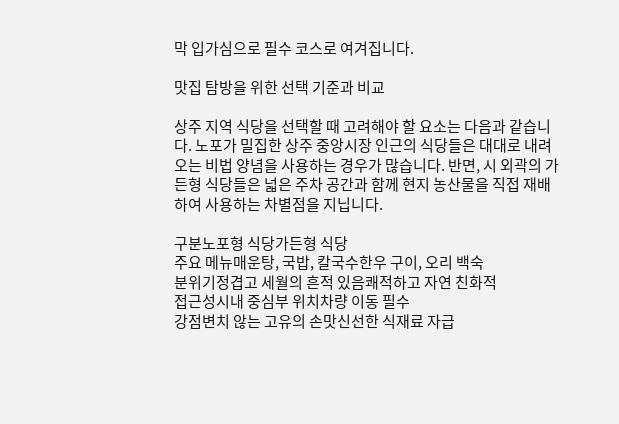막 입가심으로 필수 코스로 여겨집니다.

맛집 탐방을 위한 선택 기준과 비교

상주 지역 식당을 선택할 때 고려해야 할 요소는 다음과 같습니다. 노포가 밀집한 상주 중앙시장 인근의 식당들은 대대로 내려오는 비법 양념을 사용하는 경우가 많습니다. 반면, 시 외곽의 가든형 식당들은 넓은 주차 공간과 함께 현지 농산물을 직접 재배하여 사용하는 차별점을 지닙니다.

구분노포형 식당가든형 식당
주요 메뉴매운탕, 국밥, 칼국수한우 구이, 오리 백숙
분위기정겹고 세월의 흔적 있음쾌적하고 자연 친화적
접근성시내 중심부 위치차량 이동 필수
강점변치 않는 고유의 손맛신선한 식재료 자급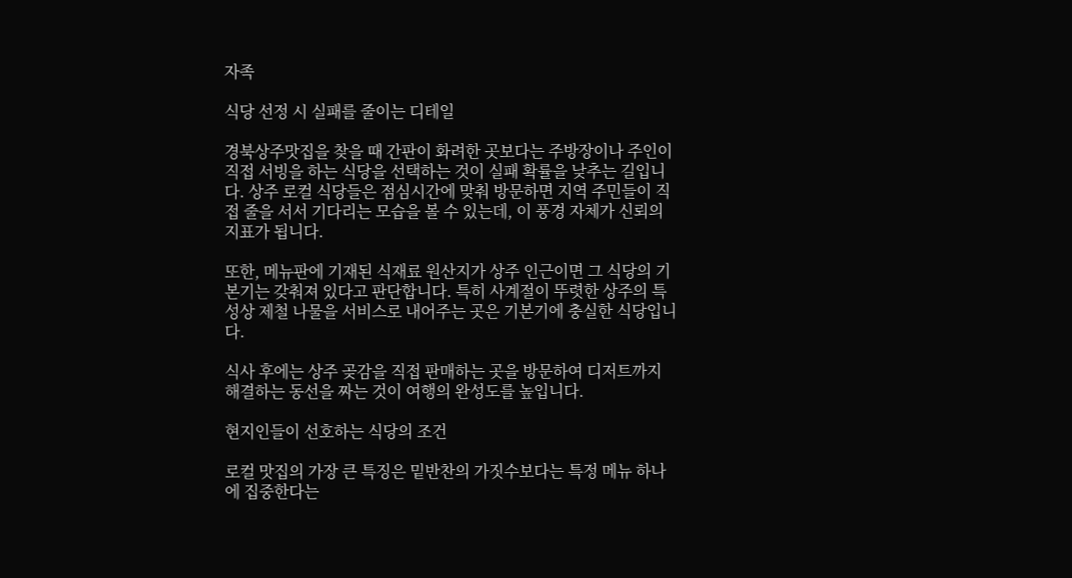자족

식당 선정 시 실패를 줄이는 디테일

경북상주맛집을 찾을 때 간판이 화려한 곳보다는 주방장이나 주인이 직접 서빙을 하는 식당을 선택하는 것이 실패 확률을 낮추는 길입니다. 상주 로컬 식당들은 점심시간에 맞춰 방문하면 지역 주민들이 직접 줄을 서서 기다리는 모습을 볼 수 있는데, 이 풍경 자체가 신뢰의 지표가 됩니다.

또한, 메뉴판에 기재된 식재료 원산지가 상주 인근이면 그 식당의 기본기는 갖춰져 있다고 판단합니다. 특히 사계절이 뚜렷한 상주의 특성상 제철 나물을 서비스로 내어주는 곳은 기본기에 충실한 식당입니다.

식사 후에는 상주 곶감을 직접 판매하는 곳을 방문하여 디저트까지 해결하는 동선을 짜는 것이 여행의 완성도를 높입니다.

현지인들이 선호하는 식당의 조건

로컬 맛집의 가장 큰 특징은 밑반찬의 가짓수보다는 특정 메뉴 하나에 집중한다는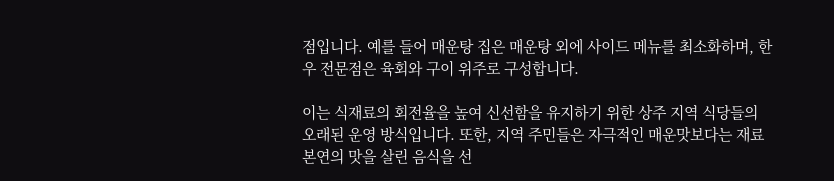점입니다. 예를 들어 매운탕 집은 매운탕 외에 사이드 메뉴를 최소화하며, 한우 전문점은 육회와 구이 위주로 구성합니다.

이는 식재료의 회전율을 높여 신선함을 유지하기 위한 상주 지역 식당들의 오래된 운영 방식입니다. 또한, 지역 주민들은 자극적인 매운맛보다는 재료 본연의 맛을 살린 음식을 선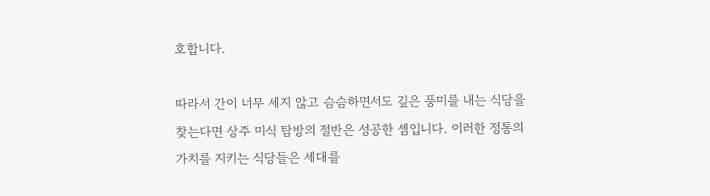호합니다.

따라서 간이 너무 세지 않고 슴슴하면서도 깊은 풍미를 내는 식당을 찾는다면 상주 미식 탐방의 절반은 성공한 셈입니다. 이러한 정통의 가치를 지키는 식당들은 세대를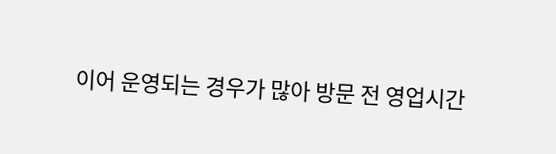이어 운영되는 경우가 많아 방문 전 영업시간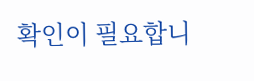확인이 필요합니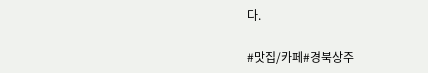다.

#맛집/카페#경북상주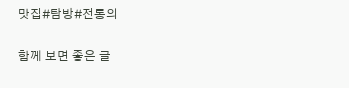맛집#탐방#전통의

함께 보면 좋은 글